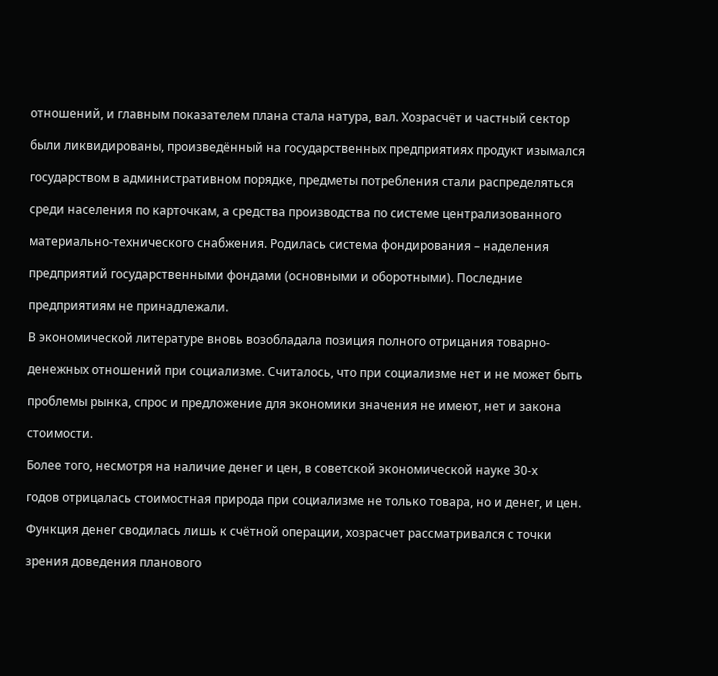отношений, и главным показателем плана стала натура, вал. Хозрасчёт и частный сектор

были ликвидированы, произведённый на государственных предприятиях продукт изымался

государством в административном порядке, предметы потребления стали распределяться

среди населения по карточкам, а средства производства по системе централизованного

материально-технического снабжения. Родилась система фондирования – наделения

предприятий государственными фондами (основными и оборотными). Последние

предприятиям не принадлежали.

В экономической литературе вновь возобладала позиция полного отрицания товарно-

денежных отношений при социализме. Считалось, что при социализме нет и не может быть

проблемы рынка, спрос и предложение для экономики значения не имеют, нет и закона

стоимости.

Более того, несмотря на наличие денег и цен, в советской экономической науке 30-х

годов отрицалась стоимостная природа при социализме не только товара, но и денег, и цен.

Функция денег сводилась лишь к счётной операции, хозрасчет рассматривался с точки

зрения доведения планового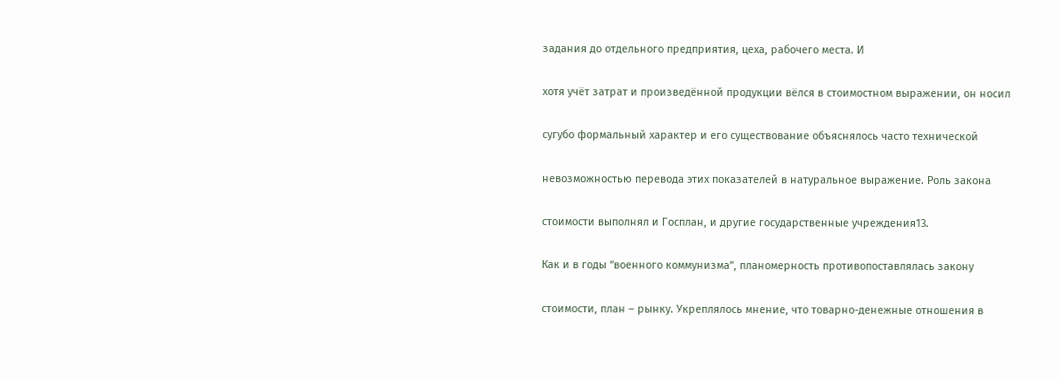задания до отдельного предприятия, цеха, рабочего места. И

хотя учёт затрат и произведённой продукции вёлся в стоимостном выражении, он носил

сугубо формальный характер и его существование объяснялось часто технической

невозможностью перевода этих показателей в натуральное выражение. Роль закона

стоимости выполнял и Госплан, и другие государственные учреждения13.

Как и в годы “военного коммунизма”, планомерность противопоставлялась закону

стоимости, план – рынку. Укреплялось мнение, что товарно-денежные отношения в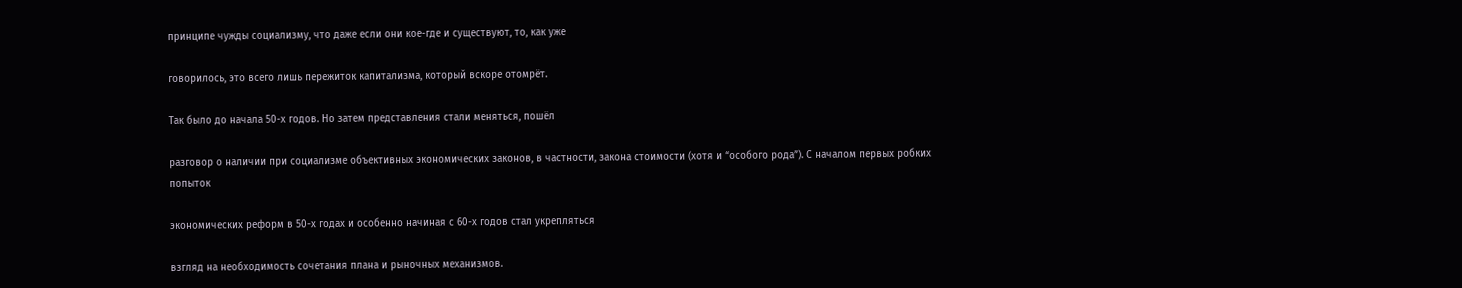принципе чужды социализму, что даже если они кое-где и существуют, то, как уже

говорилось, это всего лишь пережиток капитализма, который вскоре отомрёт.

Так было до начала 50-х годов. Но затем представления стали меняться, пошёл

разговор о наличии при социализме объективных экономических законов, в частности, закона стоимости (хотя и “особого рода”). С началом первых робких попыток

экономических реформ в 50-х годах и особенно начиная с 60-х годов стал укрепляться

взгляд на необходимость сочетания плана и рыночных механизмов.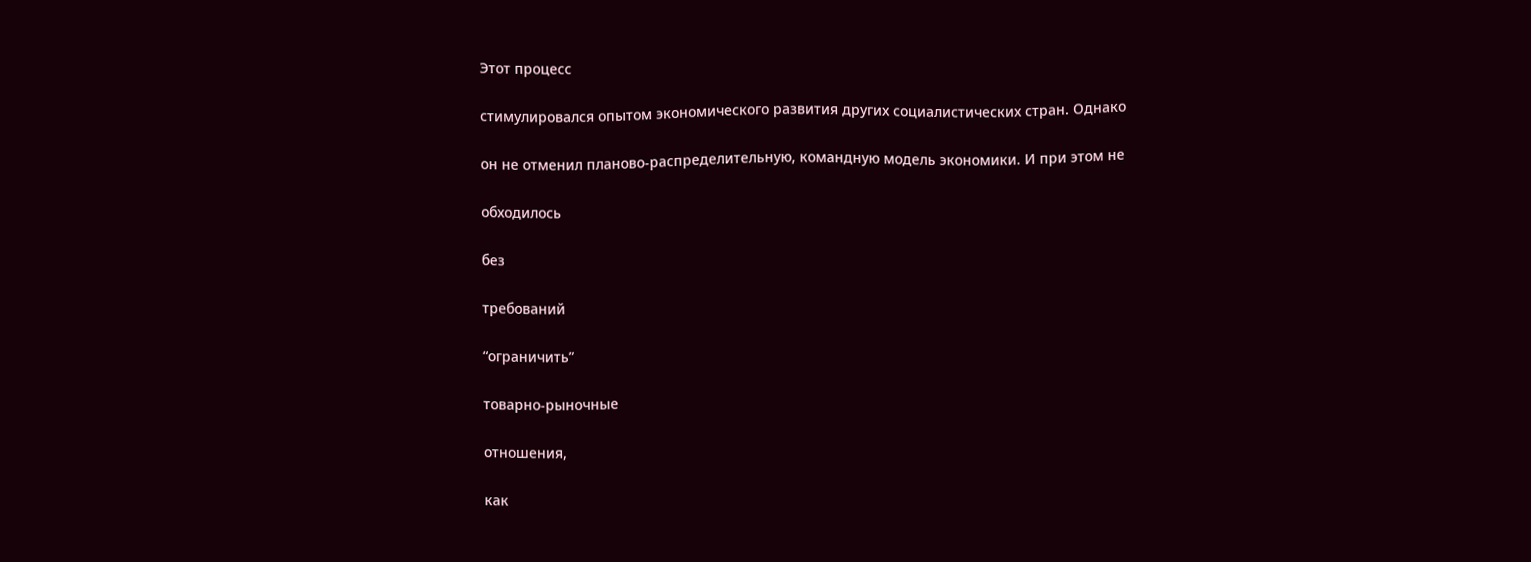Этот процесс

стимулировался опытом экономического развития других социалистических стран. Однако

он не отменил планово-распределительную, командную модель экономики. И при этом не

обходилось

без

требований

“ограничить”

товарно-рыночные

отношения,

как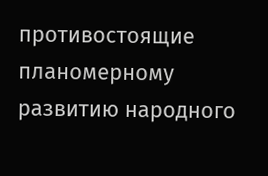противостоящие планомерному развитию народного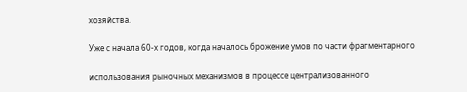хозяйства.

Уже с начала 60-х годов, когда началось брожение умов по части фрагментарного

использования рыночных механизмов в процессе централизованного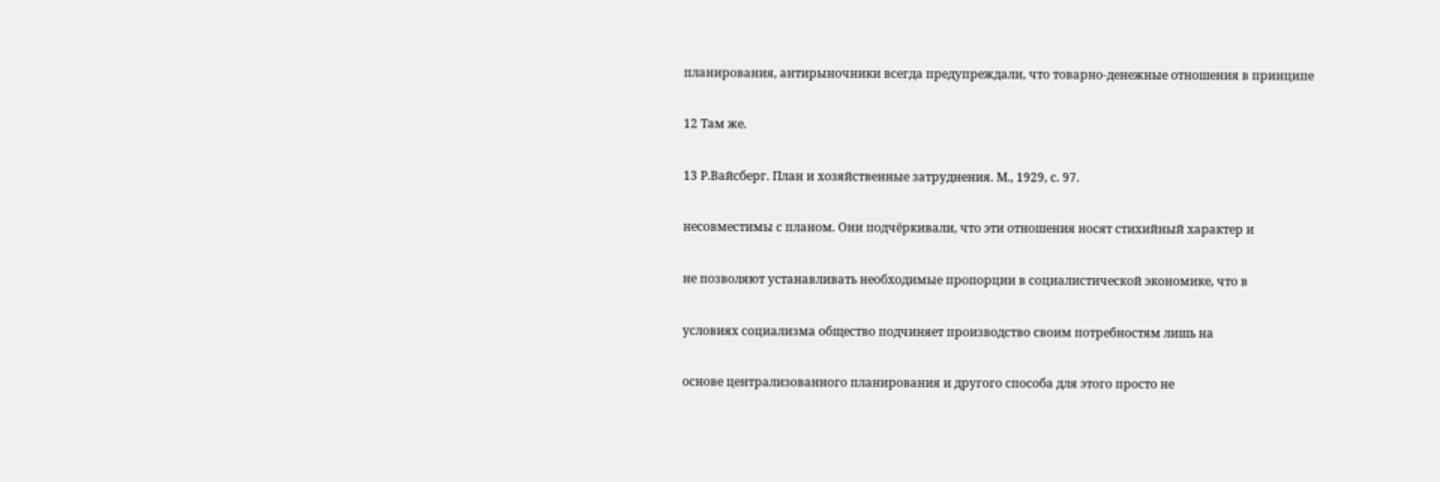планирования, антирыночники всегда предупреждали, что товарно-денежные отношения в принципе

12 Там же.

13 Р.Вайсберг. План и хозяйственные затруднения. М., 1929, с. 97.

несовместимы с планом. Они подчёркивали, что эти отношения носят стихийный характер и

не позволяют устанавливать необходимые пропорции в социалистической экономике, что в

условиях социализма общество подчиняет производство своим потребностям лишь на

основе централизованного планирования и другого способа для этого просто не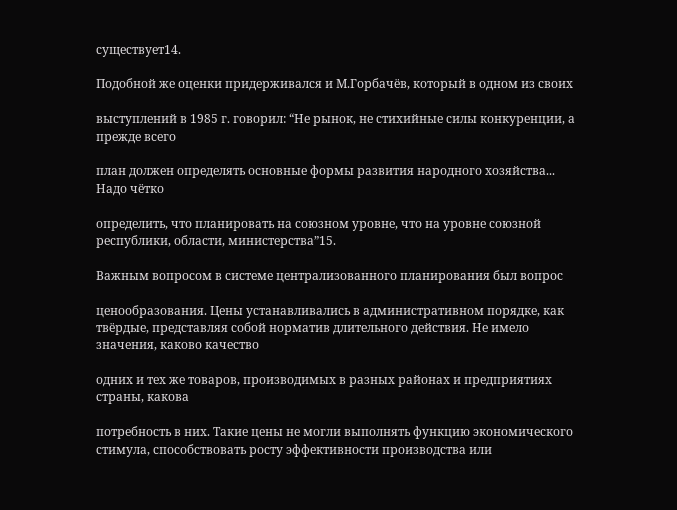существует14.

Подобной же оценки придерживался и М.Горбачёв, который в одном из своих

выступлений в 1985 г. говорил: “Не рынок, не стихийные силы конкуренции, а прежде всего

план должен определять основные формы развития народного хозяйства... Надо чётко

определить, что планировать на союзном уровне, что на уровне союзной республики, области, министерства”15.

Важным вопросом в системе централизованного планирования был вопрос

ценообразования. Цены устанавливались в административном порядке, как твёрдые, представляя собой норматив длительного действия. Не имело значения, каково качество

одних и тех же товаров, производимых в разных районах и предприятиях страны, какова

потребность в них. Такие цены не могли выполнять функцию экономического стимула, способствовать росту эффективности производства или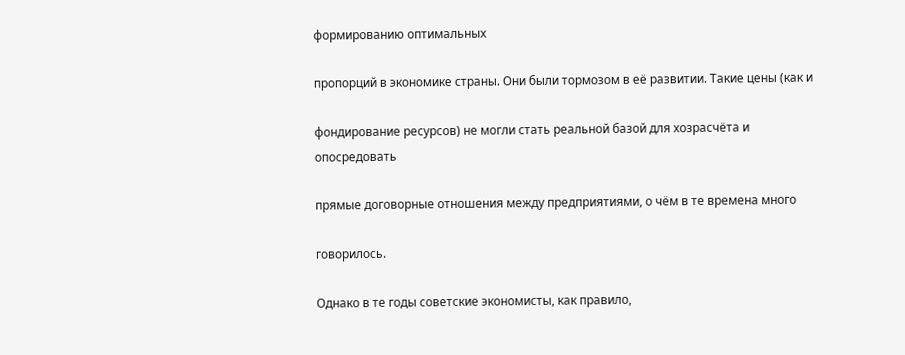формированию оптимальных

пропорций в экономике страны. Они были тормозом в её развитии. Такие цены (как и

фондирование ресурсов) не могли стать реальной базой для хозрасчёта и опосредовать

прямые договорные отношения между предприятиями, о чём в те времена много

говорилось.

Однако в те годы советские экономисты, как правило,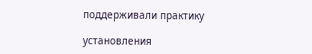поддерживали практику

установления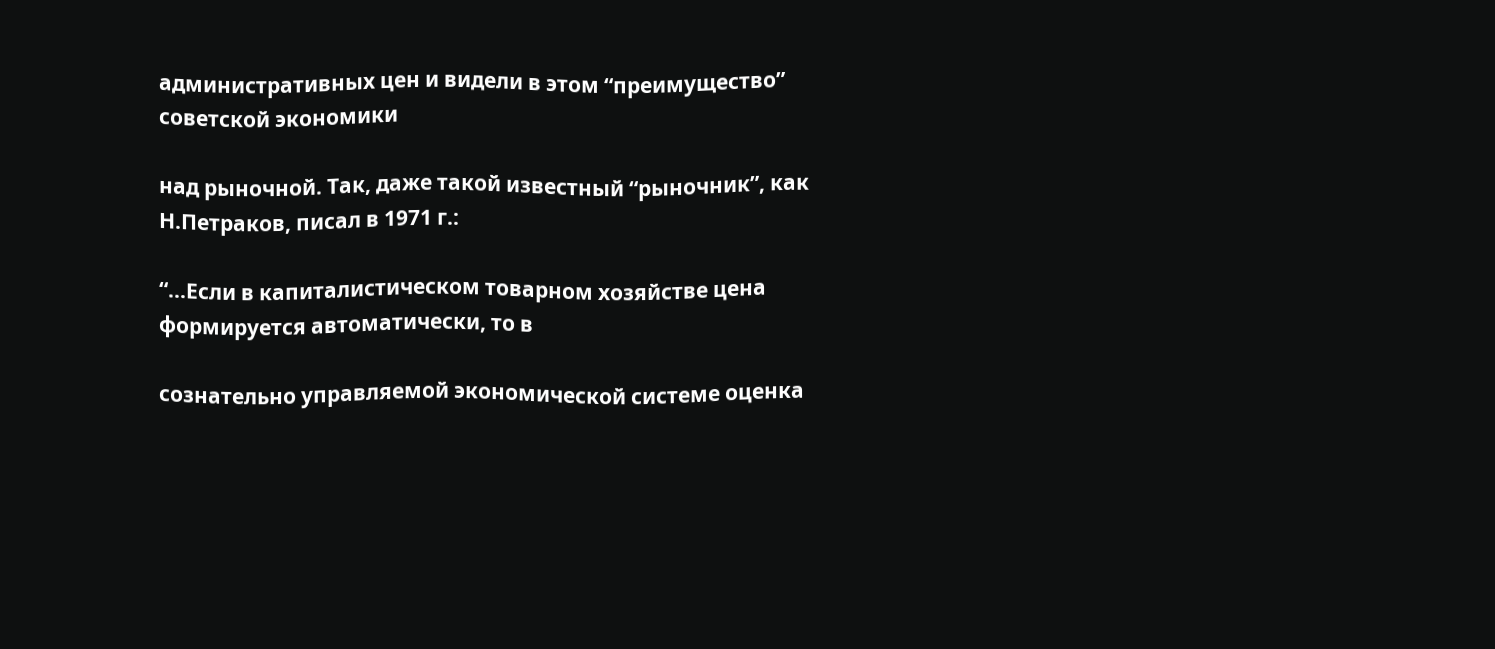административных цен и видели в этом “преимущество” советской экономики

над рыночной. Так, даже такой известный “рыночник”, как Н.Петраков, писал в 1971 г.:

“...Если в капиталистическом товарном хозяйстве цена формируется автоматически, то в

сознательно управляемой экономической системе оценка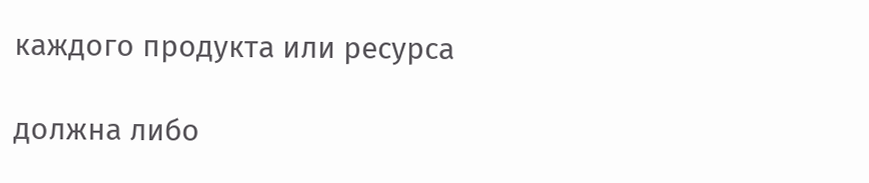каждого продукта или ресурса

должна либо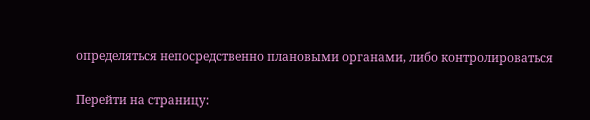определяться непосредственно плановыми органами, либо контролироваться

Перейти на страницу: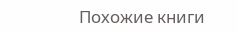Похожие книги